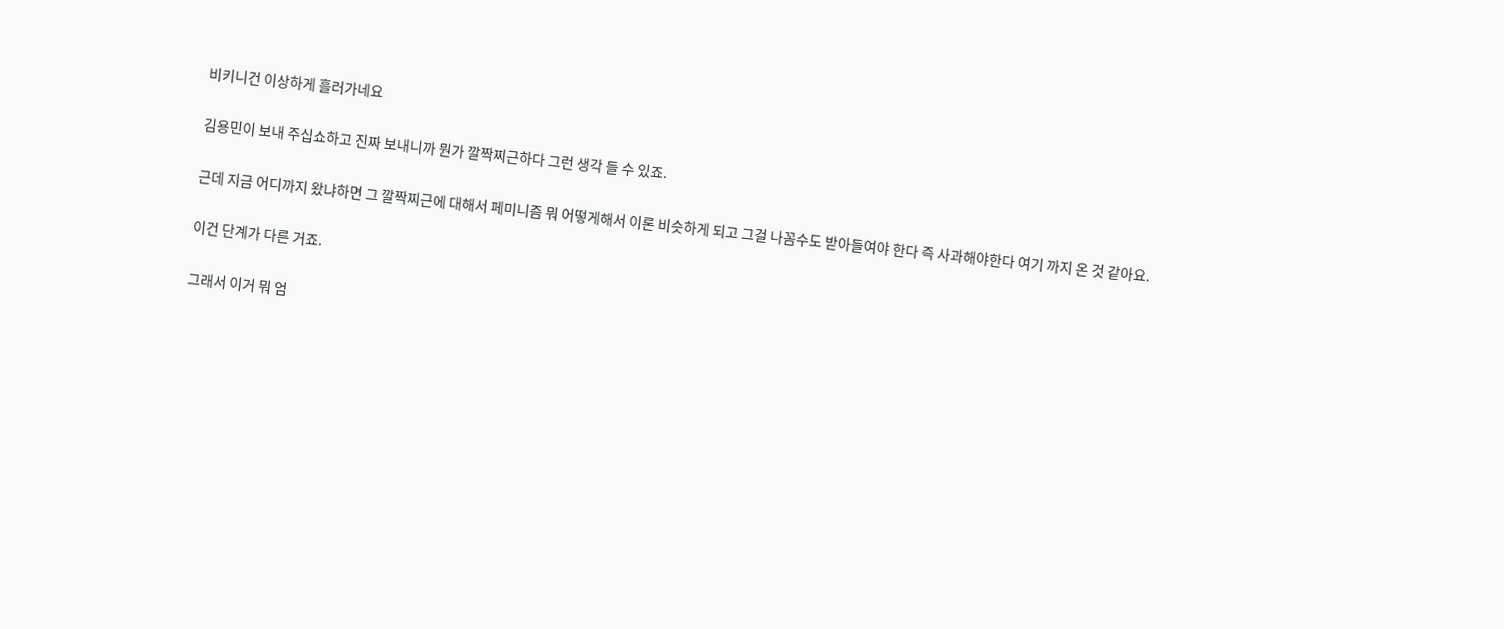비키니건 이상하게 흘러가네요

김용민이 보내 주십쇼하고 진짜 보내니까 뭔가 깔짝찌근하다 그런 생각 들 수 있죠.

근데 지금 어디까지 왔냐하면 그 깔짝찌근에 대해서 페미니즘 뭐 어떻게해서 이론 비슷하게 되고 그걸 나꼼수도 받아들여야 한다 즉 사과해야한다 여기 까지 온 것 같아요.

이건 단계가 다른 거죠.

그래서 이거 뭐 엄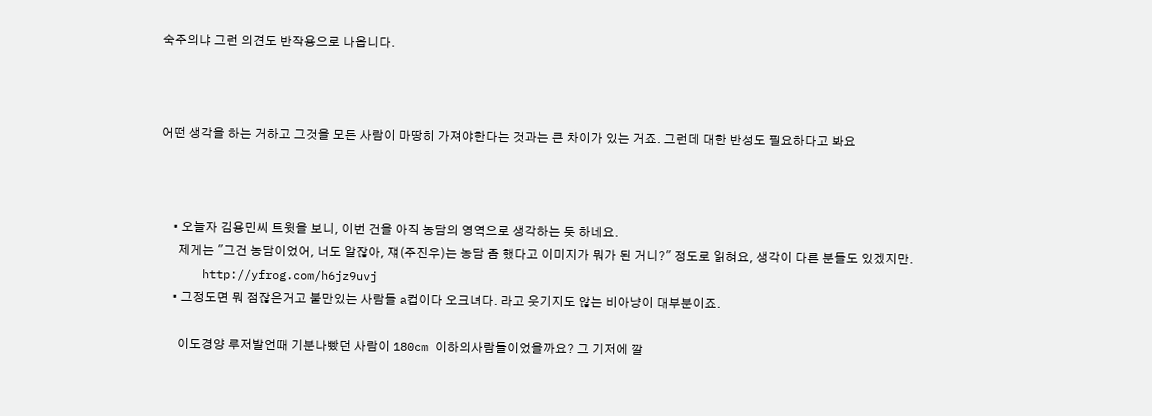숙주의냐 그런 의견도 반작용으로 나옵니다.



어떤 생각을 하는 거하고 그것을 모든 사람이 마땅히 가져야한다는 것과는 큰 차이가 있는 거죠. 그런데 대한 반성도 필요하다고 봐요



    • 오늘자 김용민씨 트윗을 보니, 이번 건을 아직 농담의 영역으로 생각하는 듯 하네요.
      제게는 "그건 농담이었어, 너도 알잖아, 쟤(주진우)는 농담 좀 했다고 이미지가 뭐가 된 거니?" 정도로 읽혀요, 생각이 다른 분들도 있겠지만.
      http://yfrog.com/h6jz9uvj
    • 그정도면 뭐 점잖은거고 불만있는 사람들 a컵이다 오크녀다. 라고 웃기지도 않는 비아냥이 대부분이죠.

      이도경양 루저발언때 기분나빴던 사람이 180cm 이하의사람들이었을까요? 그 기저에 깔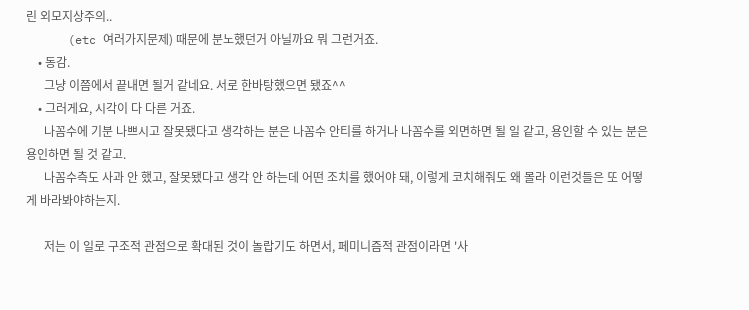린 외모지상주의..
      (etc 여러가지문제) 때문에 분노했던거 아닐까요 뭐 그런거죠.
    • 동감.
      그냥 이쯤에서 끝내면 될거 같네요. 서로 한바탕했으면 됐죠^^
    • 그러게요, 시각이 다 다른 거죠.
      나꼼수에 기분 나쁘시고 잘못됐다고 생각하는 분은 나꼼수 안티를 하거나 나꼼수를 외면하면 될 일 같고, 용인할 수 있는 분은 용인하면 될 것 같고.
      나꼼수측도 사과 안 했고, 잘못됐다고 생각 안 하는데 어떤 조치를 했어야 돼, 이렇게 코치해줘도 왜 몰라 이런것들은 또 어떻게 바라봐야하는지.

      저는 이 일로 구조적 관점으로 확대된 것이 놀랍기도 하면서, 페미니즘적 관점이라면 '사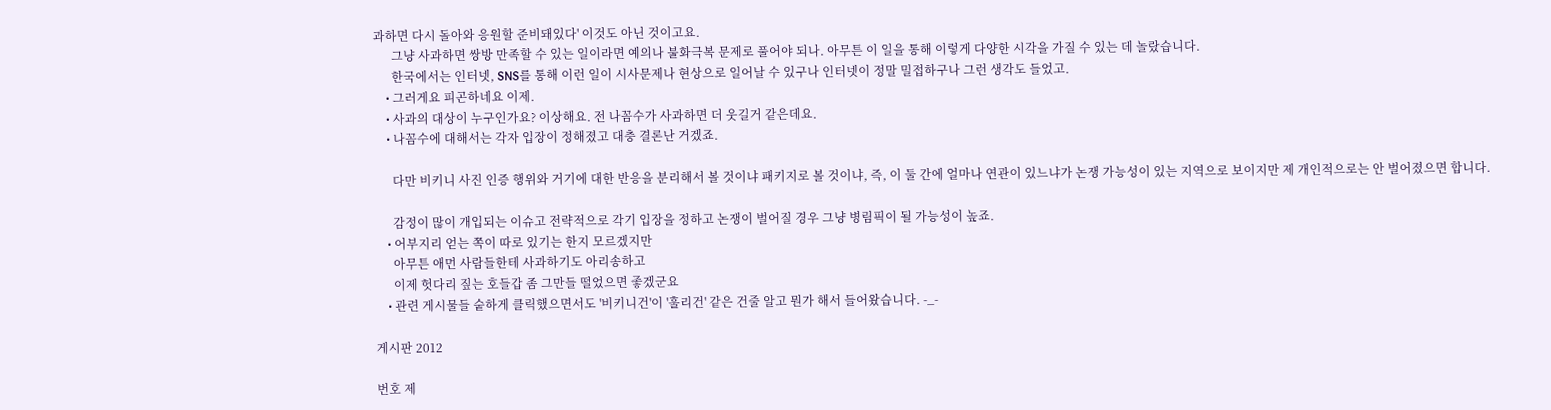과하면 다시 돌아와 응원할 준비돼있다' 이것도 아닌 것이고요.
      그냥 사과하면 쌍방 만족할 수 있는 일이라면 예의나 불화극복 문제로 풀어야 되나. 아무튼 이 일을 통해 이렇게 다양한 시각을 가질 수 있는 데 놀랐습니다.
      한국에서는 인터넷, SNS를 통해 이런 일이 시사문제나 현상으로 일어날 수 있구나 인터넷이 정말 밀접하구나 그런 생각도 들었고.
    • 그러게요 피곤하네요 이제.
    • 사과의 대상이 누구인가요? 이상해요. 전 나꼼수가 사과하면 더 웃길거 같은데요.
    • 나꼼수에 대해서는 각자 입장이 정해졌고 대충 결론난 거겠죠.

      다만 비키니 사진 인증 행위와 거기에 대한 반응을 분리해서 볼 것이냐 패키지로 볼 것이냐, 즉, 이 둘 간에 얼마나 연관이 있느냐가 논쟁 가능성이 있는 지역으로 보이지만 제 개인적으로는 안 벌어졌으면 합니다.

      감정이 많이 개입되는 이슈고 전략적으로 각기 입장을 정하고 논쟁이 벌어질 경우 그냥 병림픽이 될 가능성이 높죠.
    • 어부지리 얻는 쪽이 따로 있기는 한지 모르겠지만
      아무튼 애먼 사람들한테 사과하기도 아리송하고
      이제 헛다리 짚는 호들갑 좀 그만들 떨었으면 좋겠군요
    • 관련 게시물들 숱하게 클릭했으면서도 '비키니건'이 '훌리건' 같은 건줄 알고 뭔가 해서 들어왔습니다. -_-

게시판 2012

번호 제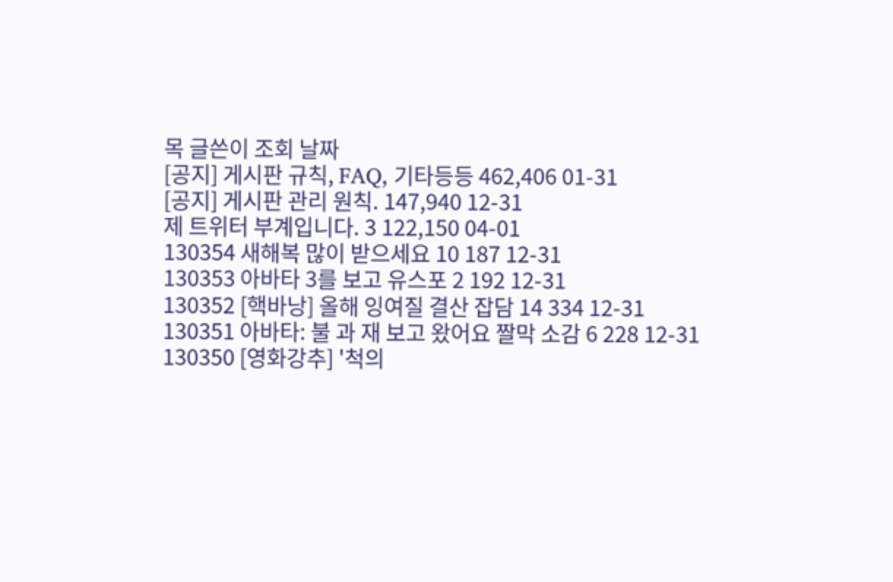목 글쓴이 조회 날짜
[공지] 게시판 규칙, FAQ, 기타등등 462,406 01-31
[공지] 게시판 관리 원칙. 147,940 12-31
제 트위터 부계입니다. 3 122,150 04-01
130354 새해복 많이 받으세요 10 187 12-31
130353 아바타 3를 보고 유스포 2 192 12-31
130352 [핵바낭] 올해 잉여질 결산 잡담 14 334 12-31
130351 아바타: 불 과 재 보고 왔어요 짤막 소감 6 228 12-31
130350 [영화강추] '척의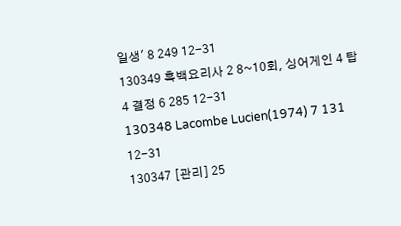일생' 8 249 12-31
130349 흑백요리사 2 8~10회, 싱어게인 4 탑 4 결정 6 285 12-31
130348 Lacombe Lucien(1974) 7 131 12-31
130347 [관리] 25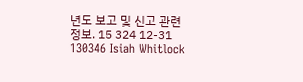년도 보고 및 신고 관련 정보. 15 324 12-31
130346 Isiah Whitlock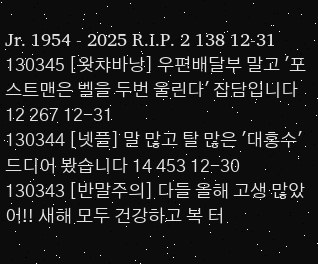Jr. 1954 - 2025 R.I.P. 2 138 12-31
130345 [왓챠바낭] 우편배달부 말고 '포스트맨은 벨을 두번 울린다' 잡담입니다 12 267 12-31
130344 [넷플] 말 많고 탈 많은 '대홍수' 드디어 봤습니다 14 453 12-30
130343 [반말주의] 다들 올해 고생 많았어!! 새해 모두 건강하고 복 터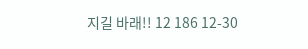지길 바래!! 12 186 12-30